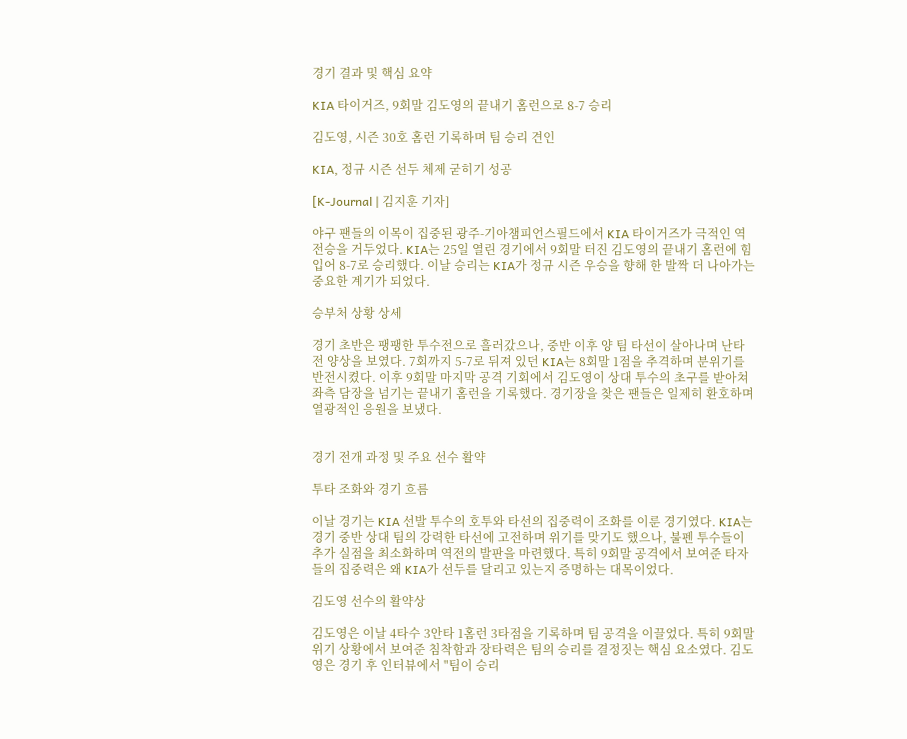경기 결과 및 핵심 요약

KIA 타이거즈, 9회말 김도영의 끝내기 홈런으로 8-7 승리

김도영, 시즌 30호 홈런 기록하며 팀 승리 견인

KIA, 정규 시즌 선두 체제 굳히기 성공

[K-Journal | 김지훈 기자]

야구 팬들의 이목이 집중된 광주-기아챔피언스필드에서 KIA 타이거즈가 극적인 역전승을 거두었다. KIA는 25일 열린 경기에서 9회말 터진 김도영의 끝내기 홈런에 힘입어 8-7로 승리했다. 이날 승리는 KIA가 정규 시즌 우승을 향해 한 발짝 더 나아가는 중요한 계기가 되었다.

승부처 상황 상세

경기 초반은 팽팽한 투수전으로 흘러갔으나, 중반 이후 양 팀 타선이 살아나며 난타전 양상을 보였다. 7회까지 5-7로 뒤져 있던 KIA는 8회말 1점을 추격하며 분위기를 반전시켰다. 이후 9회말 마지막 공격 기회에서 김도영이 상대 투수의 초구를 받아쳐 좌측 담장을 넘기는 끝내기 홈런을 기록했다. 경기장을 찾은 팬들은 일제히 환호하며 열광적인 응원을 보냈다.


경기 전개 과정 및 주요 선수 활약

투타 조화와 경기 흐름

이날 경기는 KIA 선발 투수의 호투와 타선의 집중력이 조화를 이룬 경기였다. KIA는 경기 중반 상대 팀의 강력한 타선에 고전하며 위기를 맞기도 했으나, 불펜 투수들이 추가 실점을 최소화하며 역전의 발판을 마련했다. 특히 9회말 공격에서 보여준 타자들의 집중력은 왜 KIA가 선두를 달리고 있는지 증명하는 대목이었다.

김도영 선수의 활약상

김도영은 이날 4타수 3안타 1홈런 3타점을 기록하며 팀 공격을 이끌었다. 특히 9회말 위기 상황에서 보여준 침착함과 장타력은 팀의 승리를 결정짓는 핵심 요소였다. 김도영은 경기 후 인터뷰에서 "팀이 승리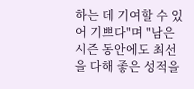하는 데 기여할 수 있어 기쁘다"며 "남은 시즌 동안에도 최선을 다해 좋은 성적을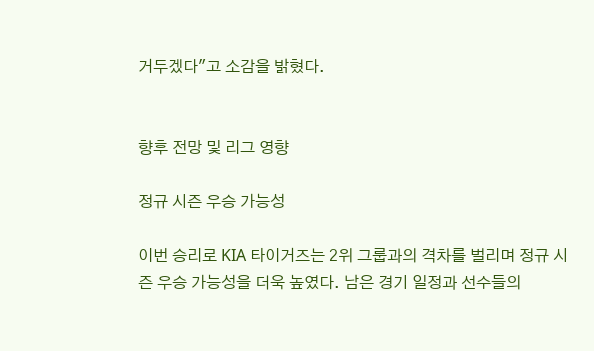거두겠다"고 소감을 밝혔다.


향후 전망 및 리그 영향

정규 시즌 우승 가능성

이번 승리로 KIA 타이거즈는 2위 그룹과의 격차를 벌리며 정규 시즌 우승 가능성을 더욱 높였다. 남은 경기 일정과 선수들의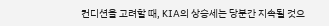컨디션을 고려할 때, KIA의 상승세는 당분간 지속될 것으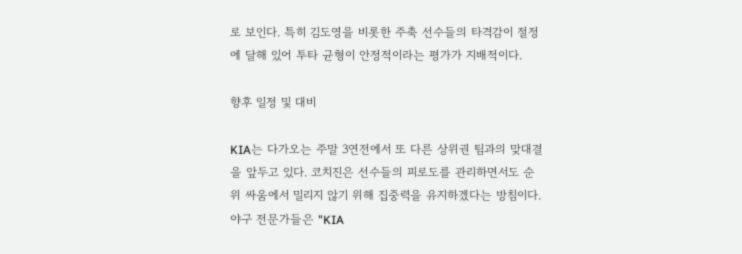로 보인다. 특히 김도영을 비롯한 주축 선수들의 타격감이 절정에 달해 있어 투타 균형이 안정적이라는 평가가 지배적이다.

향후 일정 및 대비

KIA는 다가오는 주말 3연전에서 또 다른 상위권 팀과의 맞대결을 앞두고 있다. 코치진은 선수들의 피로도를 관리하면서도 순위 싸움에서 밀리지 않기 위해 집중력을 유지하겠다는 방침이다. 야구 전문가들은 "KIA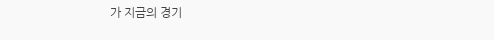가 지금의 경기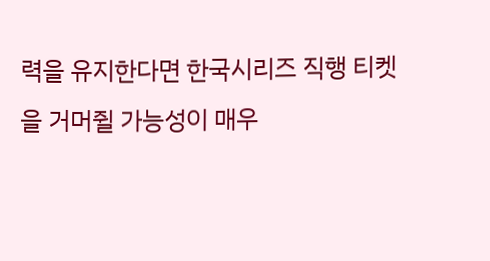력을 유지한다면 한국시리즈 직행 티켓을 거머쥘 가능성이 매우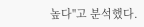높다"고 분석했다.